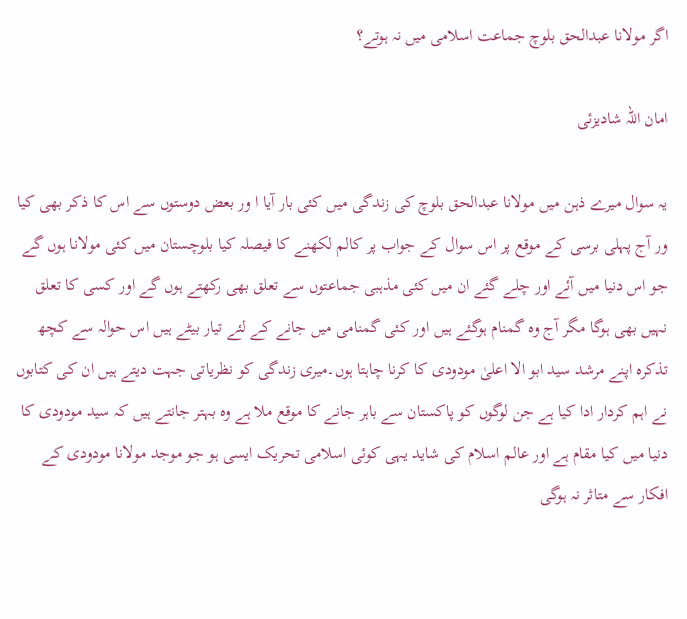اگر مولانا عبدالحق بلوچ جماعت اسلامی میں نہ ہوتے؟

امان اللہ شادیزئی

یہ سوال میرے ذہن میں مولانا عبدالحق بلوچ کی زندگی میں کئی بار آیا ا ور بعض دوستوں سے اس کا ذکر بھی کیا ور آج پہلی برسی کے موقع پر اس سوال کے جواب پر کالم لکھنے کا فیصلہ کیا بلوچستان میں کئی مولانا ہوں گے جو اس دنیا میں آئے اور چلے گئے ان میں کئی مذہبی جماعتوں سے تعلق بھی رکھتے ہوں گے اور کسی کا تعلق نہیں بھی ہوگا مگر آج وہ گمنام ہوگئے ہیں اور کئی گمنامی میں جانے کے لئے تیار بیٹے ہیں اس حوالہ سے کچھ تذکرہ اپنے مرشد سید ابو الا اعلیٰ مودودی کا کرنا چاہتا ہوں۔میری زندگی کو نظریاتی جہت دیتے ہیں ان کی کتابوں نے اہم کردار ادا کیا ہے جن لوگوں کو پاکستان سے باہر جانے کا موقع ملا ہے وہ بہتر جانتے ہیں کہ سید مودودی کا دنیا میں کیا مقام ہے اور عالم اسلام کی شاید یہی کوئی اسلامی تحریک ایسی ہو جو موجد مولانا مودودی کے افکار سے متاثر نہ ہوگی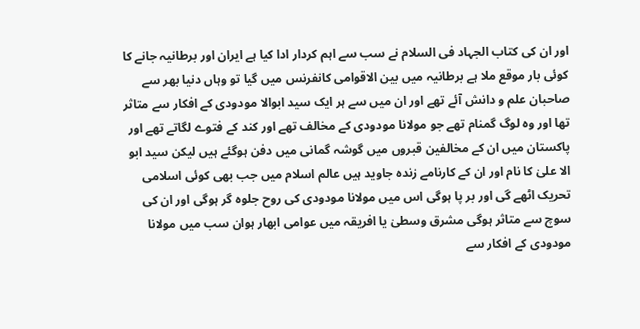اور ان کی کتاب الجہاد فی السلام نے سب سے اہم کردار ادا کیا ہے ایران اور برطانیہ جانے کا کوئی بار موقع ملا ہے برطانیہ میں بین الاقوامی کانفرنس میں گیا تو وہاں دنیا بھر سے صاحبان علم و دانش آئے تھے اور ان میں سے ہر ایک سید ابوالا مودودی کے افکار سے متاثر تھا اور وہ لوگ گمنام تھے جو مولانا مودودی کے مخالف تھے اور کند کے فتوے لگاتے تھے اور پاکستان میں ان کے مخالفین قبروں میں گوشہ گمانی میں دفن ہوگئے ہیں لیکن سید ابو الا علیٰ کا نام اور ان کے کارنامے زندہ جاوید ہیں عالم اسلام میں جب بھی کوئی اسلامی تحریک اٹھے گی اور بر پا ہوگی اس میں مولانا مودودی کی روح جلوہ گر ہوگی اور ان کی سوچ سے متاثر ہوگی مشرق وسطیٰ یا افریقہ میں عوامی ابھار ہوان سب میں مولانا مودودی کے افکار سے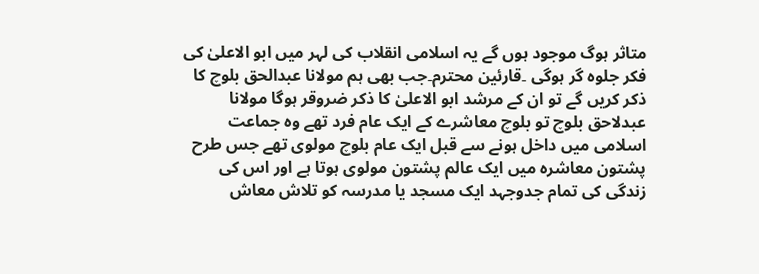متاثر ہوگ موجود ہوں گے یہ اسلامی انقلاب کی لہر میں ابو الاعلیٰ کی فکر جلوہ گر ہوگی ۔قارئین محترم۔جب بھی ہم مولانا عبدالحق بلوچ کا ذکر کریں گے تو ان کے مرشد ابو الاعلیٰ کا ذکر ضروقر ہوگا مولانا عبدلاحق بلوچ تو بلوچ معاشرے کے ایک عام فرد تھے وہ جماعت اسلامی میں داخل ہونے سے قبل ایک عام بلوچ مولوی تھے جس طرح پشتون معاشرہ میں ایک عالم پشتون مولوی ہوتا ہے اور اس کی زندگی کی تمام جدوجہد ایک مسجد یا مدرسہ کو تلاش معاش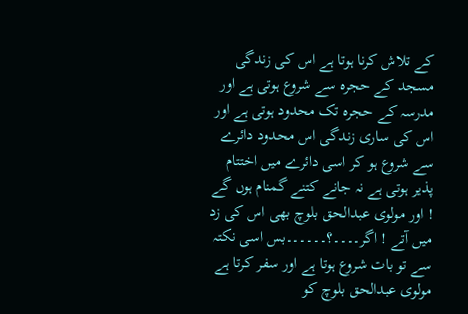کے تلاش کرنا ہوتا ہے اس کی زندگی مسجد کے حجرہ سے شروع ہوتی ہے اور مدرسہ کے حجرہ تک محدود ہوتی ہے اور اس کی ساری زندگی اس محدود دائرے سے شروع ہو کر اسی دائرے میں اختتام پذیر ہوتی ہے نہ جانے کتنے گمنام ہوں گے ! اور مولوی عبدالحق بلوچ بھی اس کی زد میں آتے ! اگر۔۔۔۔؟۔۔۔۔۔۔بس اسی نکتہ سے تو بات شروع ہوتا ہے اور سفر کرتا ہے مولوی عبدالحق بلوچ کو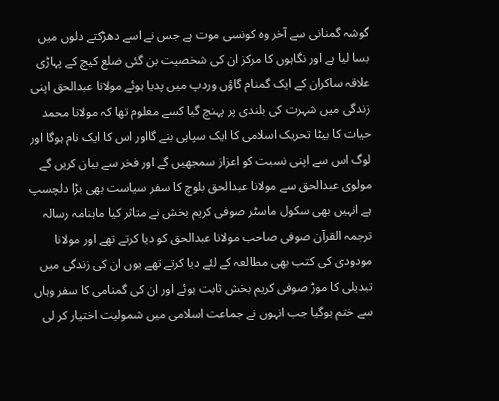گوشہ گمنانی سے آخر وہ کونسی موت ہے جس نے اسے دھڑکتے دلوں میں بسا لیا ہے اور نگاہوں کا مرکز ان کی شخصیت بن گئی ضلع کیچ کے پہاڑی علاقہ ساکران کے ایک گمنام گاؤں وردپ میں پدیا ہوئے مولانا عبدالحق اپنی زندگی میں شہرت کی بلندی پر پہنچ گیا کسے معلوم تھا کہ مولانا محمد حیات کا بیٹا تحریک اسلامی کا ایک سپاہی بنے گااور اس کا ایک نام ہوگا اور لوگ اس سے اپنی نسبت کو اعزاز سمجھیں گے اور فخر سے بیان کریں گے مولوی عبدالحق سے مولانا عبدالحق بلوچ کا سفر سیاست بھی بڑا دلچسپ ہے انہیں بھی سکول ماسٹر صوفی کریم بخش نے متاثر کیا ماہنامہ رسالہ ترجمہ القرآن صوفی صاحب مولانا عبدالحق کو دیا کرتے تھے اور مولانا مودودی کی کتب بھی مطالعہ کے لئے دیا کرتے تھے یوں ان کی زندگی میں تبدیلی کا موڑ صوفی کریم بخش ثابت ہوئے اور ان کی گمنامی کا سفر وہاں سے ختم ہوگیا جب انہوں نے جماعت اسلامی میں شمولیت اختیار کر لی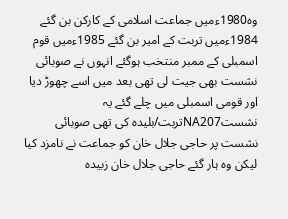وہ1980ءمیں جماعت اسلامی کے کارکن بن گئے 1984ءمیں تربت کے امیر بن گئے 1985ءمیں قوم اسمبلی کے ممبر منتخب ہوگئے انہوں نے صوبائی نشست بھی جیت لی تھی بعد میں اسے چھوڑ دیا اور قومی اسمبلی میں چلے گئے یہ نشستNA207تربت/بلیدہ کی تھی صوبائی نشست پر حاجی جلال خان کو جماعت نے نامزد کیا لیکن وہ ہار گئے حاجی جلال خان زبیدہ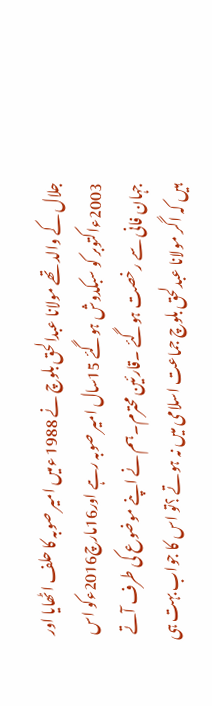جلال کے والد تھے مولانا عبدالحق بلوچ نے 1988 ءمیں امیر صوبہ کا حلف اٹھایا اور 2003ءاکتوبر کو سبکدوش ہوگئے 15سال امیر صوبہ رہے اور16مارچ2016ءکو اس جہان فانی سے رخصت ہوگئے ۔قارئین محترم۔ہم نے اپنے موضوع کی طرف آتے ہیں کہ اگر مولانا عبدلحق بلوچ جماعت اسلامی میں نہ ہوتے ؟تو اس کا جواب بہت ہی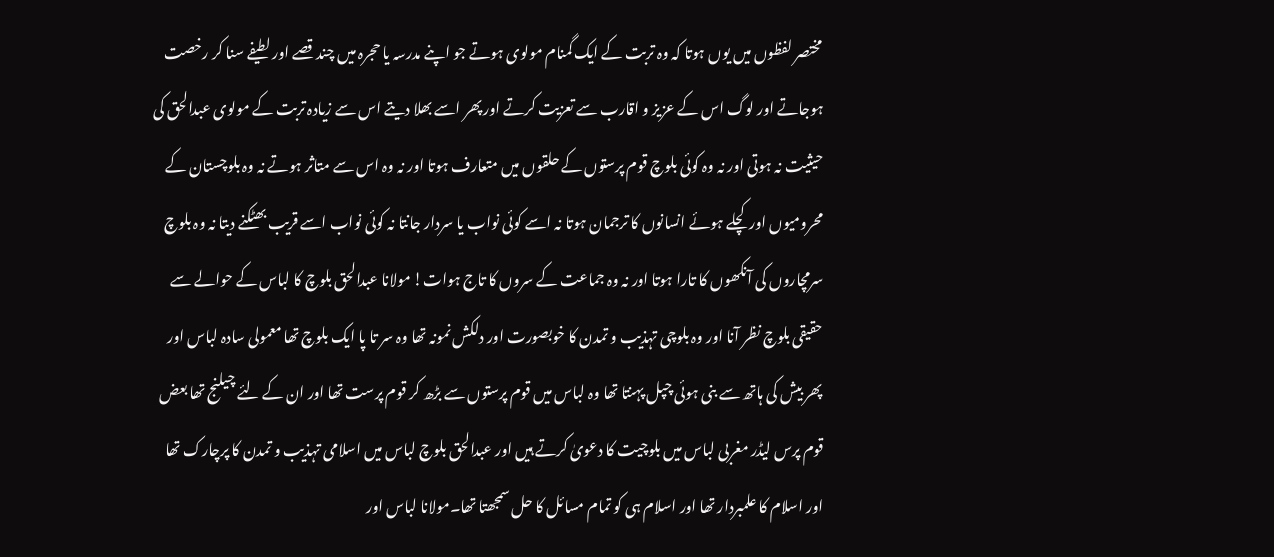مختصر لفظوں میں یوں ہوتا کہ وہ تربت کے ایک گمنام مولوی ہوتے جو اپنے مدرسہ یا حجرہ میں چند قصے اور لطیفے سنا کر رخصت ہوجاتے اور لوگ اس کے عزیز و اقارب سے تعزیت کرتے اور پھر اسے بھلا دیتے اس سے زیادہ تربت کے مولوی عبدالحق کی حیثیت نہ ہوتی اور نہ وہ کوئی بلوچ قوم پرستوں کے حلقوں میں متعارف ہوتا اور نہ وہ اس سے متاثر ہوتے نہ وہ بلوچستان کے محرومیوں اور کچلے ہوئے انسانوں کا ترجمان ہوتا نہ اسے کوئی نواب یا سردار جانتا نہ کوئی نواب اسے قریب بھٹکنے دیتا نہ وہ بلوچ سرمچاروں کی آنکھوں کا تارا ہوتا اور نہ وہ جماعت کے سروں کا تاج ہوات! مولانا عبدالحق بلوچ کا لباس کے حوالے سے حقیقی بلوچ نظر آنا اور وہ بلوچی تہذیب و تمدن کا خوبصورت اور دلکش نمونہ تھا وہ سر تا پا ایک بلوچ تھا معمولی سادہ لباس اور پھر بیش کی ہاتھ سے بنی ہوئی چپل پہنتا تھا وہ لباس میں قوم پرستوں سے بڑھ کر قوم پرست تھا اور ان کے لئے چیلنج تھا بعض قوم پرس لیڈر مغربی لباس میں بلوچیت کا دعویٰ کرتے ہیں اور عبدالحق بلوچ لباس میں اسلامی تہذیب و تمدن کا پرچارک تھا اور اسلام کا علمبردار تھا اور اسلام ہی کو تمام مسائل کا حل سمجھتا تھا۔مولانا لباس اور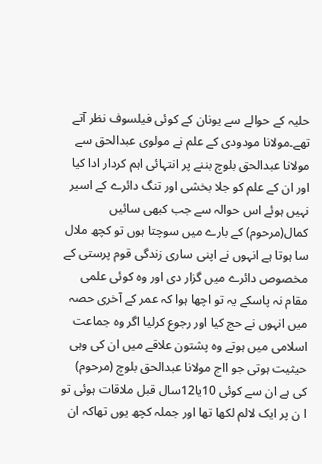حلیہ کے حوالے سے یونان کے کوئی فیلسوف نظر آتے تھے۔مولانا مودودی کے علم نے مولوی عبدالحق سے مولانا عبدالحق بلوچ بننے پر انتہائی اہم کردار ادا کیا اور ان کے علم کو جلا بخشی اور تنگ دائرے کے اسیر نہیں ہوئے اس حوالہ سے جب کبھی سائیں کمال(مرحوم) کے بارے میں سوچتا ہوں تو کچھ ملال سا ہوتا ہے انہوں نے اپنی ساری زندگی قوم پرستی کے مخصوص دائرے میں گزار دی اور وہ کوئی علمی مقام نہ پاسکے یہ تو اچھا ہوا کہ عمر کے آخری حصہ میں انہوں نے حج کیا اور رجوع کرلیا اگر وہ جماعت اسلامی میں ہوتے وہ پشتون علاقے میں ان کی وہی حیثیت ہوتی جو ااج مولانا عبدالحق بلوچ (مرحوم) کی ہے ان سے کوئی 10یا12سال قبل ملاقات ہوئی تو ا ن پر ایک لالم لکھا تھا اور جملہ کچھ یوں تھاکہ ان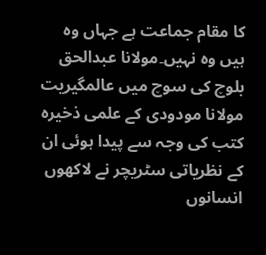کا مقام جماعت ہے جہاں وہ ہیں وہ نہیں۔مولانا عبدالحق بلوچ کی سوچ میں عالمگیریت مولانا مودودی کے علمی ذخیرہ کتب کی وجہ سے پیدا ہوئی ان کے نظریاتی سٹریچر نے لاکھوں انسانوں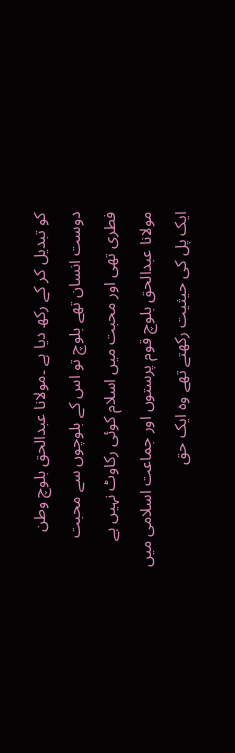کو تبدیل کر کے رکھ دیا ہے ۔مولانا عبدالحق بلوچ وطن دوست انسان تھے بلوچ تو اس کے بلوچوں سے محبت فطری تھی اور محبت میں اسلام کوئی رکاوٹ نہیں ہے مولانا عبدالحق بلوچ قوم پرستوں اور جماعت اسلامی میں ایک پل کی حیثیت رکھتے تھے وہ ایک حق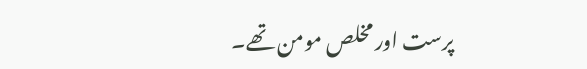پرست اور مخلص مومن تھے۔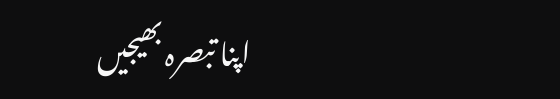اپنا تبصرہ بھیجیں